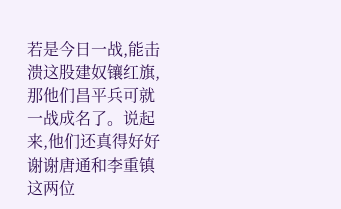若是今日一战,能击溃这股建奴镶红旗,那他们昌平兵可就一战成名了。说起来,他们还真得好好谢谢唐通和李重镇这两位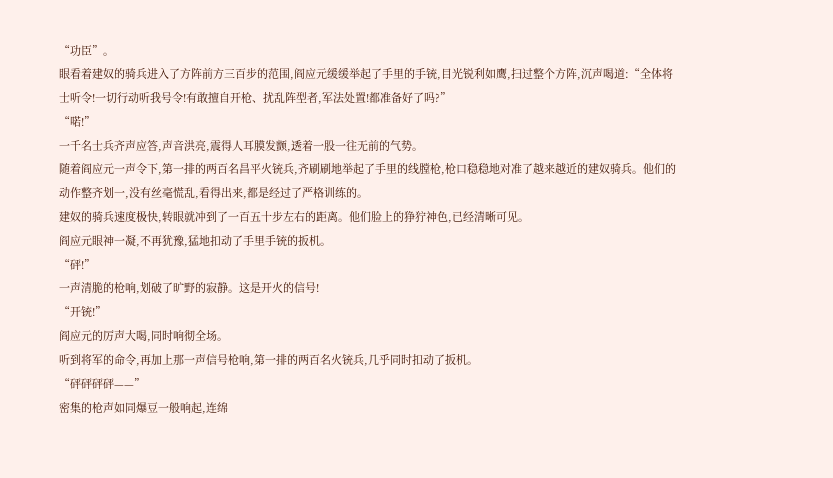“功臣”。
眼看着建奴的骑兵进入了方阵前方三百步的范围,阎应元缓缓举起了手里的手铳,目光锐利如鹰,扫过整个方阵,沉声喝道:“全体将士听令!一切行动听我号令!有敢擅自开枪、扰乱阵型者,军法处置!都准备好了吗?”
“喏!”
一千名士兵齐声应答,声音洪亮,震得人耳膜发颤,透着一股一往无前的气势。
随着阎应元一声令下,第一排的两百名昌平火铳兵,齐刷刷地举起了手里的线膛枪,枪口稳稳地对准了越来越近的建奴骑兵。他们的动作整齐划一,没有丝毫慌乱,看得出来,都是经过了严格训练的。
建奴的骑兵速度极快,转眼就冲到了一百五十步左右的距离。他们脸上的狰狞神色,已经清晰可见。
阎应元眼神一凝,不再犹豫,猛地扣动了手里手铳的扳机。
“砰!”
一声清脆的枪响,划破了旷野的寂静。这是开火的信号!
“开铳!”
阎应元的厉声大喝,同时响彻全场。
听到将军的命令,再加上那一声信号枪响,第一排的两百名火铳兵,几乎同时扣动了扳机。
“砰砰砰砰——”
密集的枪声如同爆豆一般响起,连绵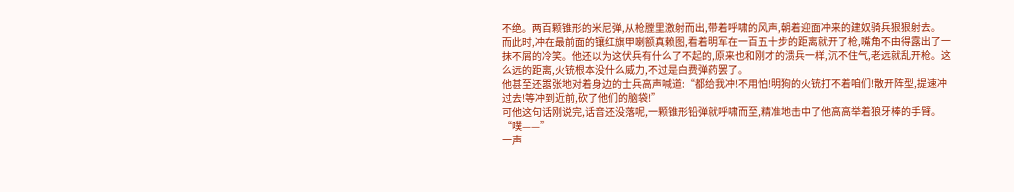不绝。两百颗锥形的米尼弹,从枪膛里激射而出,带着呼啸的风声,朝着迎面冲来的建奴骑兵狠狠射去。
而此时,冲在最前面的镶红旗甲喇额真赖图,看着明军在一百五十步的距离就开了枪,嘴角不由得露出了一抹不屑的冷笑。他还以为这伏兵有什么了不起的,原来也和刚才的溃兵一样,沉不住气,老远就乱开枪。这么远的距离,火铳根本没什么威力,不过是白费弹药罢了。
他甚至还嚣张地对着身边的士兵高声喊道:“都给我冲!不用怕!明狗的火铳打不着咱们!散开阵型,提速冲过去!等冲到近前,砍了他们的脑袋!”
可他这句话刚说完,话音还没落呢,一颗锥形铅弹就呼啸而至,精准地击中了他高高举着狼牙棒的手臂。
“噗——”
一声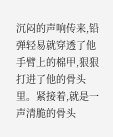沉闷的声响传来,铅弹轻易就穿透了他手臂上的棉甲,狠狠打进了他的骨头里。紧接着,就是一声清脆的骨头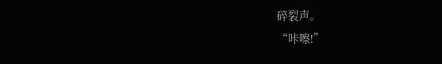碎裂声。
“咔嚓!”